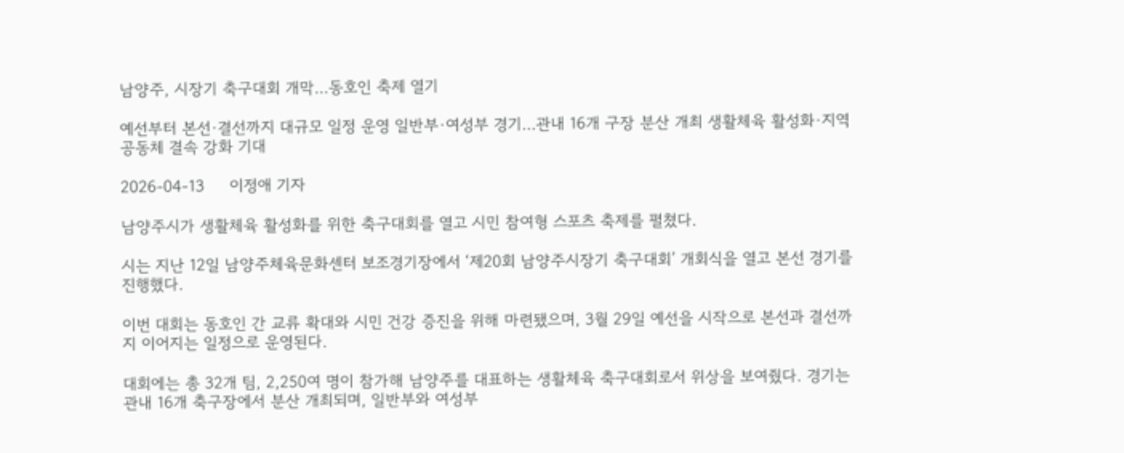남양주, 시장기 축구대회 개막…동호인 축제 열기

예선부터 본선·결선까지 대규모 일정 운영 일반부·여성부 경기…관내 16개 구장 분산 개최 생활체육 활성화·지역 공동체 결속 강화 기대

2026-04-13     이정애 기자

남양주시가 생활체육 활성화를 위한 축구대회를 열고 시민 참여형 스포츠 축제를 펼쳤다.

시는 지난 12일 남양주체육문화센터 보조경기장에서 ‘제20회 남양주시장기 축구대회’ 개회식을 열고 본선 경기를 진행했다.

이번 대회는 동호인 간 교류 확대와 시민 건강 증진을 위해 마련됐으며, 3월 29일 예선을 시작으로 본선과 결선까지 이어지는 일정으로 운영된다.

대회에는 총 32개 팀, 2,250여 명이 참가해 남양주를 대표하는 생활체육 축구대회로서 위상을 보여줬다. 경기는 관내 16개 축구장에서 분산 개최되며, 일반부와 여성부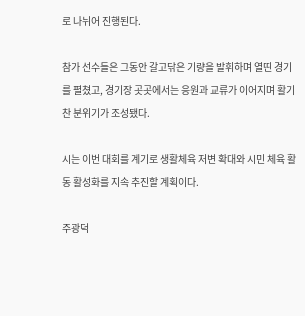로 나뉘어 진행된다.

참가 선수들은 그동안 갈고닦은 기량을 발휘하며 열띤 경기를 펼쳤고, 경기장 곳곳에서는 응원과 교류가 이어지며 활기찬 분위기가 조성됐다.

시는 이번 대회를 계기로 생활체육 저변 확대와 시민 체육 활동 활성화를 지속 추진할 계획이다.

주광덕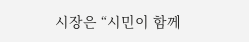시장은 “시민이 함께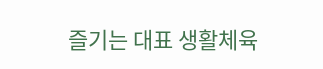즐기는 대표 생활체육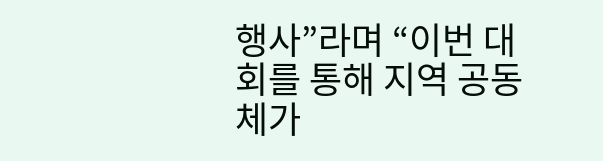행사”라며 “이번 대회를 통해 지역 공동체가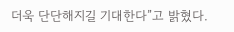더욱 단단해지길 기대한다”고 밝혔다.